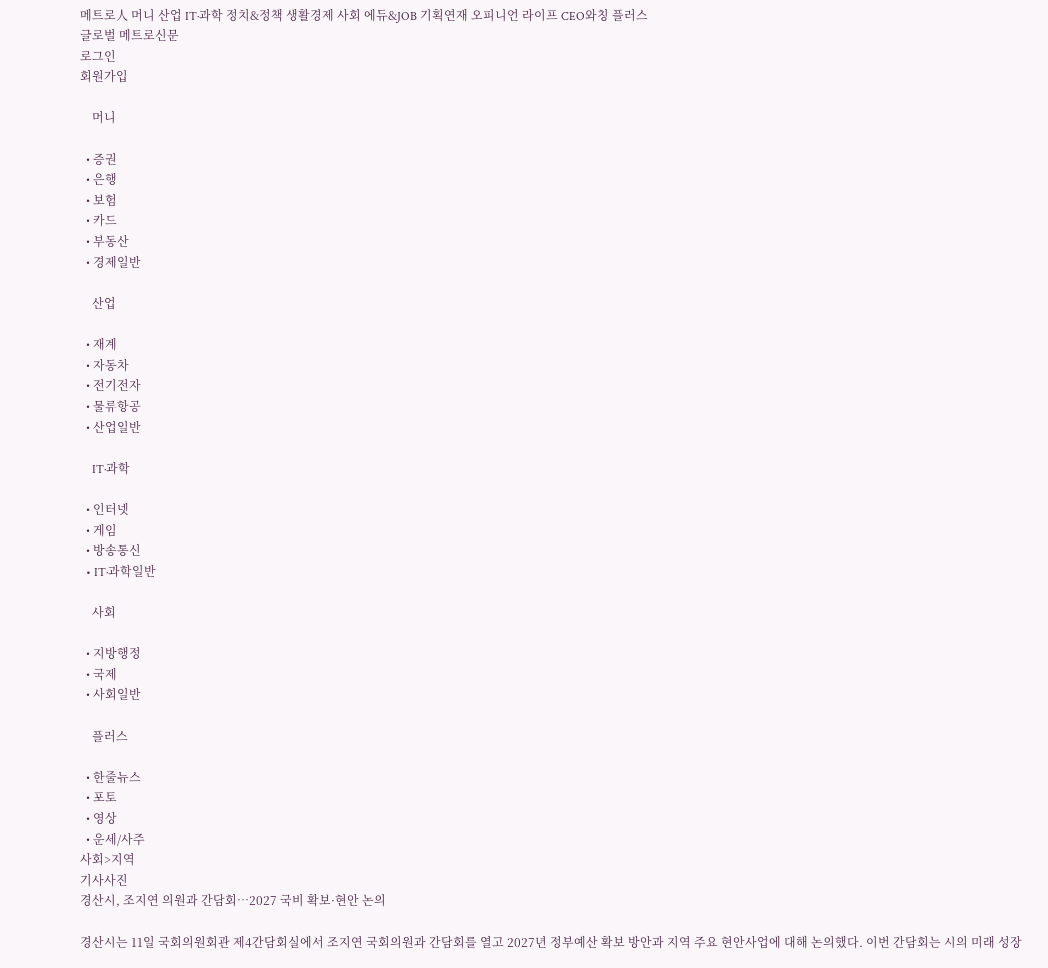메트로人 머니 산업 IT·과학 정치&정책 생활경제 사회 에듀&JOB 기획연재 오피니언 라이프 CEO와칭 플러스
글로벌 메트로신문
로그인
회원가입

    머니

  • 증권
  • 은행
  • 보험
  • 카드
  • 부동산
  • 경제일반

    산업

  • 재계
  • 자동차
  • 전기전자
  • 물류항공
  • 산업일반

    IT·과학

  • 인터넷
  • 게임
  • 방송통신
  • IT·과학일반

    사회

  • 지방행정
  • 국제
  • 사회일반

    플러스

  • 한줄뉴스
  • 포토
  • 영상
  • 운세/사주
사회>지역
기사사진
경산시, 조지연 의원과 간담회…2027 국비 확보·현안 논의

경산시는 11일 국회의원회관 제4간담회실에서 조지연 국회의원과 간담회를 열고 2027년 정부예산 확보 방안과 지역 주요 현안사업에 대해 논의했다. 이번 간담회는 시의 미래 성장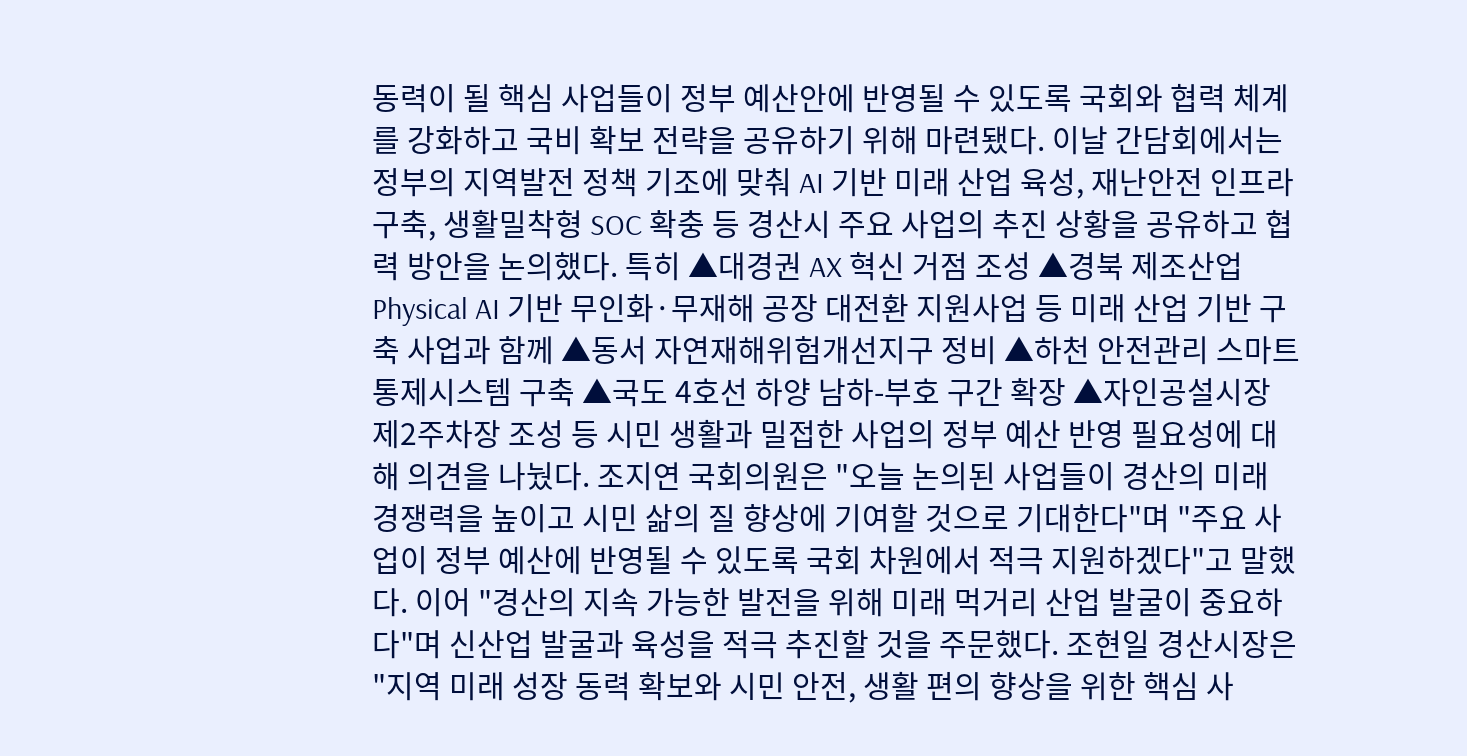동력이 될 핵심 사업들이 정부 예산안에 반영될 수 있도록 국회와 협력 체계를 강화하고 국비 확보 전략을 공유하기 위해 마련됐다. 이날 간담회에서는 정부의 지역발전 정책 기조에 맞춰 AI 기반 미래 산업 육성, 재난안전 인프라 구축, 생활밀착형 SOC 확충 등 경산시 주요 사업의 추진 상황을 공유하고 협력 방안을 논의했다. 특히 ▲대경권 AX 혁신 거점 조성 ▲경북 제조산업 Physical AI 기반 무인화·무재해 공장 대전환 지원사업 등 미래 산업 기반 구축 사업과 함께 ▲동서 자연재해위험개선지구 정비 ▲하천 안전관리 스마트 통제시스템 구축 ▲국도 4호선 하양 남하-부호 구간 확장 ▲자인공설시장 제2주차장 조성 등 시민 생활과 밀접한 사업의 정부 예산 반영 필요성에 대해 의견을 나눴다. 조지연 국회의원은 "오늘 논의된 사업들이 경산의 미래 경쟁력을 높이고 시민 삶의 질 향상에 기여할 것으로 기대한다"며 "주요 사업이 정부 예산에 반영될 수 있도록 국회 차원에서 적극 지원하겠다"고 말했다. 이어 "경산의 지속 가능한 발전을 위해 미래 먹거리 산업 발굴이 중요하다"며 신산업 발굴과 육성을 적극 추진할 것을 주문했다. 조현일 경산시장은 "지역 미래 성장 동력 확보와 시민 안전, 생활 편의 향상을 위한 핵심 사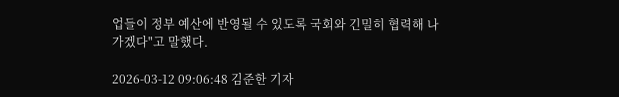업들이 정부 예산에 반영될 수 있도록 국회와 긴밀히 협력해 나가겠다"고 말했다.

2026-03-12 09:06:48 김준한 기자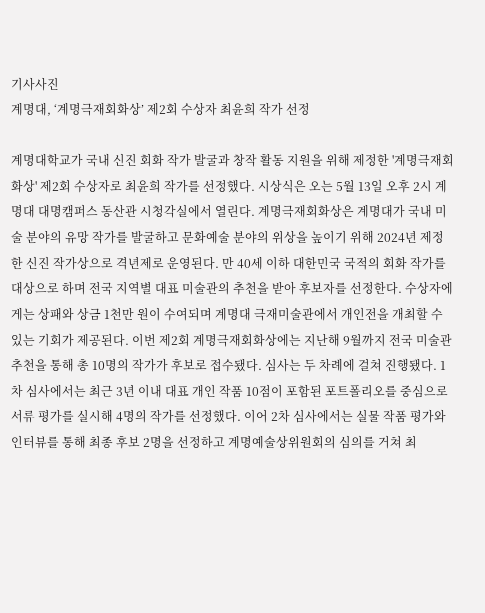기사사진
계명대, ‘계명극재회화상’ 제2회 수상자 최윤희 작가 선정

계명대학교가 국내 신진 회화 작가 발굴과 창작 활동 지원을 위해 제정한 '계명극재회화상' 제2회 수상자로 최윤희 작가를 선정했다. 시상식은 오는 5월 13일 오후 2시 계명대 대명캠퍼스 동산관 시청각실에서 열린다. 계명극재회화상은 계명대가 국내 미술 분야의 유망 작가를 발굴하고 문화예술 분야의 위상을 높이기 위해 2024년 제정한 신진 작가상으로 격년제로 운영된다. 만 40세 이하 대한민국 국적의 회화 작가를 대상으로 하며 전국 지역별 대표 미술관의 추천을 받아 후보자를 선정한다. 수상자에게는 상패와 상금 1천만 원이 수여되며 계명대 극재미술관에서 개인전을 개최할 수 있는 기회가 제공된다. 이번 제2회 계명극재회화상에는 지난해 9월까지 전국 미술관 추천을 통해 총 10명의 작가가 후보로 접수됐다. 심사는 두 차례에 걸쳐 진행됐다. 1차 심사에서는 최근 3년 이내 대표 개인 작품 10점이 포함된 포트폴리오를 중심으로 서류 평가를 실시해 4명의 작가를 선정했다. 이어 2차 심사에서는 실물 작품 평가와 인터뷰를 통해 최종 후보 2명을 선정하고 계명예술상위원회의 심의를 거쳐 최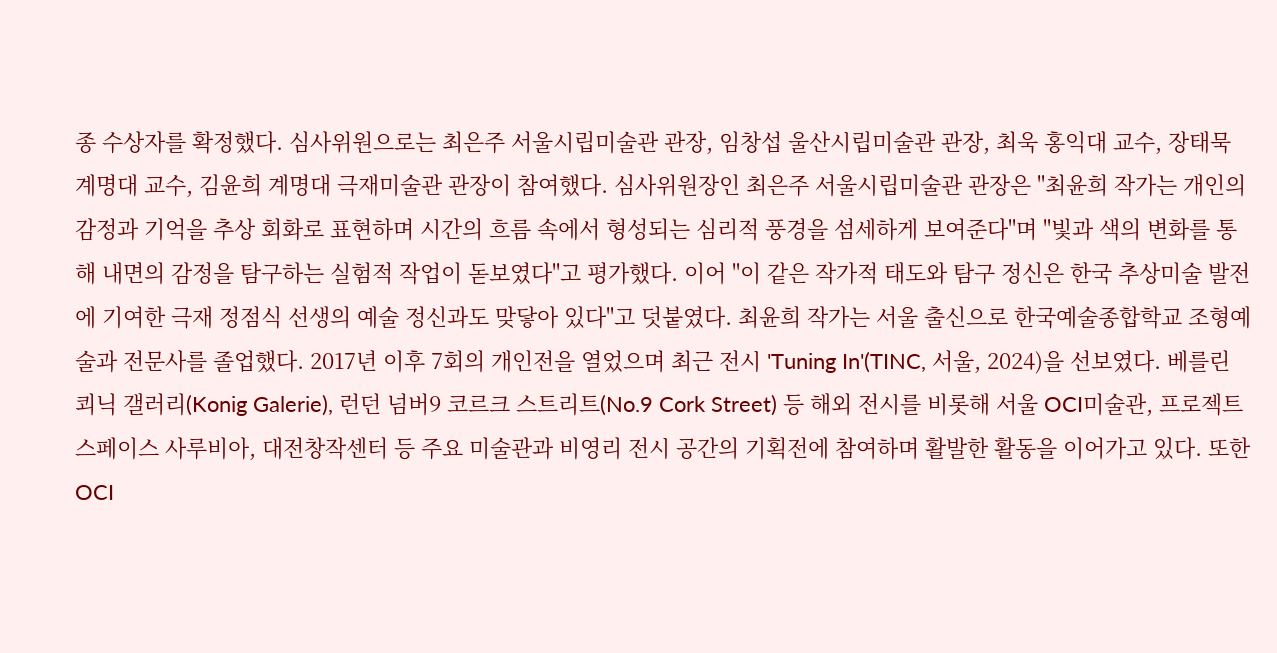종 수상자를 확정했다. 심사위원으로는 최은주 서울시립미술관 관장, 임창섭 울산시립미술관 관장, 최욱 홍익대 교수, 장태묵 계명대 교수, 김윤희 계명대 극재미술관 관장이 참여했다. 심사위원장인 최은주 서울시립미술관 관장은 "최윤희 작가는 개인의 감정과 기억을 추상 회화로 표현하며 시간의 흐름 속에서 형성되는 심리적 풍경을 섬세하게 보여준다"며 "빛과 색의 변화를 통해 내면의 감정을 탐구하는 실험적 작업이 돋보였다"고 평가했다. 이어 "이 같은 작가적 태도와 탐구 정신은 한국 추상미술 발전에 기여한 극재 정점식 선생의 예술 정신과도 맞닿아 있다"고 덧붙였다. 최윤희 작가는 서울 출신으로 한국예술종합학교 조형예술과 전문사를 졸업했다. 2017년 이후 7회의 개인전을 열었으며 최근 전시 'Tuning In'(TINC, 서울, 2024)을 선보였다. 베를린 쾨닉 갤러리(Konig Galerie), 런던 넘버9 코르크 스트리트(No.9 Cork Street) 등 해외 전시를 비롯해 서울 OCI미술관, 프로젝트 스페이스 사루비아, 대전창작센터 등 주요 미술관과 비영리 전시 공간의 기획전에 참여하며 활발한 활동을 이어가고 있다. 또한 OCI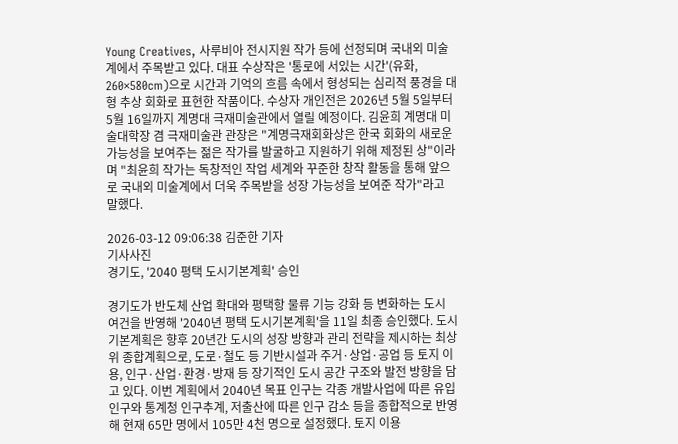Young Creatives, 사루비아 전시지원 작가 등에 선정되며 국내외 미술계에서 주목받고 있다. 대표 수상작은 '통로에 서있는 시간'(유화, 260×580cm)으로 시간과 기억의 흐름 속에서 형성되는 심리적 풍경을 대형 추상 회화로 표현한 작품이다. 수상자 개인전은 2026년 5월 5일부터 5월 16일까지 계명대 극재미술관에서 열릴 예정이다. 김윤희 계명대 미술대학장 겸 극재미술관 관장은 "계명극재회화상은 한국 회화의 새로운 가능성을 보여주는 젊은 작가를 발굴하고 지원하기 위해 제정된 상"이라며 "최윤희 작가는 독창적인 작업 세계와 꾸준한 창작 활동을 통해 앞으로 국내외 미술계에서 더욱 주목받을 성장 가능성을 보여준 작가"라고 말했다.

2026-03-12 09:06:38 김준한 기자
기사사진
경기도, '2040 평택 도시기본계획' 승인

경기도가 반도체 산업 확대와 평택항 물류 기능 강화 등 변화하는 도시 여건을 반영해 '2040년 평택 도시기본계획'을 11일 최종 승인했다. 도시기본계획은 향후 20년간 도시의 성장 방향과 관리 전략을 제시하는 최상위 종합계획으로, 도로·철도 등 기반시설과 주거·상업·공업 등 토지 이용, 인구·산업·환경·방재 등 장기적인 도시 공간 구조와 발전 방향을 담고 있다. 이번 계획에서 2040년 목표 인구는 각종 개발사업에 따른 유입 인구와 통계청 인구추계, 저출산에 따른 인구 감소 등을 종합적으로 반영해 현재 65만 명에서 105만 4천 명으로 설정했다. 토지 이용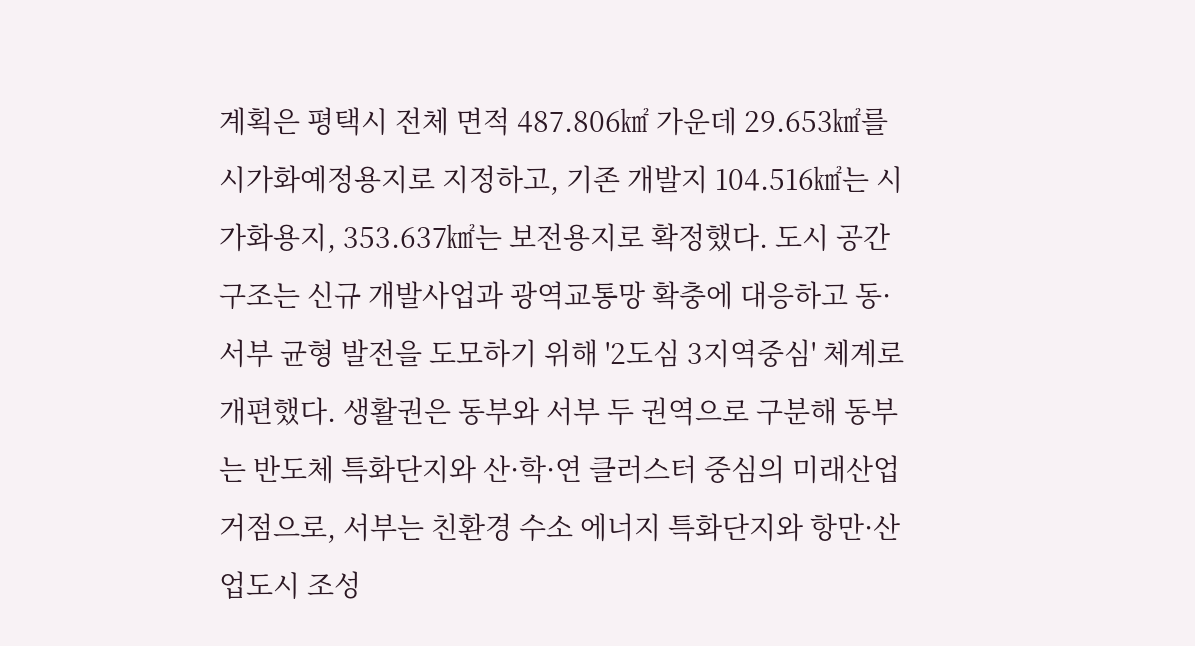계획은 평택시 전체 면적 487.806㎢ 가운데 29.653㎢를 시가화예정용지로 지정하고, 기존 개발지 104.516㎢는 시가화용지, 353.637㎢는 보전용지로 확정했다. 도시 공간 구조는 신규 개발사업과 광역교통망 확충에 대응하고 동·서부 균형 발전을 도모하기 위해 '2도심 3지역중심' 체계로 개편했다. 생활권은 동부와 서부 두 권역으로 구분해 동부는 반도체 특화단지와 산·학·연 클러스터 중심의 미래산업 거점으로, 서부는 친환경 수소 에너지 특화단지와 항만·산업도시 조성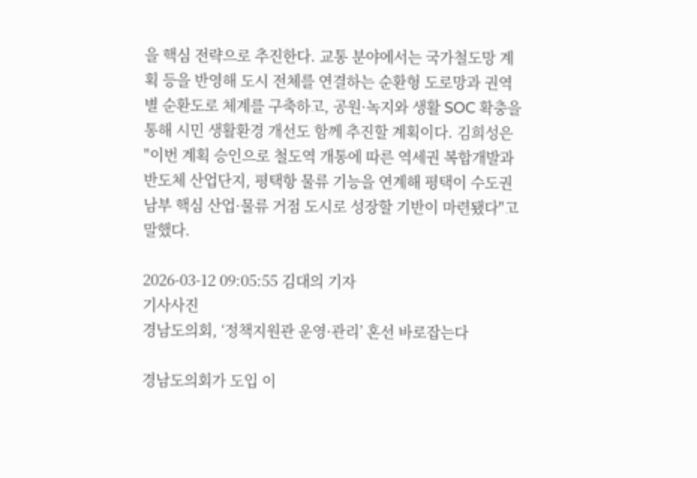을 핵심 전략으로 추진한다. 교통 분야에서는 국가철도망 계획 등을 반영해 도시 전체를 연결하는 순환형 도로망과 권역별 순환도로 체계를 구축하고, 공원·녹지와 생활 SOC 확충을 통해 시민 생활환경 개선도 함께 추진할 계획이다. 김희성은 "이번 계획 승인으로 철도역 개통에 따른 역세권 복합개발과 반도체 산업단지, 평택항 물류 기능을 연계해 평택이 수도권 남부 핵심 산업·물류 거점 도시로 성장할 기반이 마련됐다"고 말했다.

2026-03-12 09:05:55 김대의 기자
기사사진
경남도의회, ‘정책지원관 운영·관리’ 혼선 바로잡는다

경남도의회가 도입 이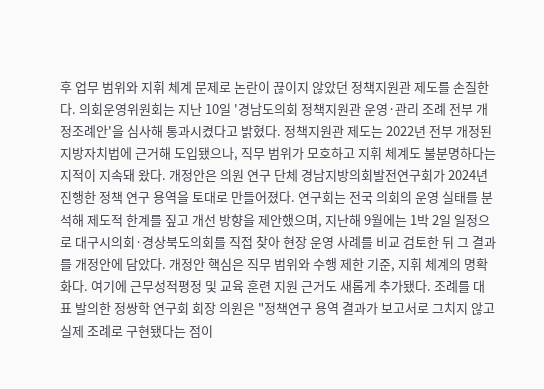후 업무 범위와 지휘 체계 문제로 논란이 끊이지 않았던 정책지원관 제도를 손질한다. 의회운영위원회는 지난 10일 '경남도의회 정책지원관 운영·관리 조례 전부 개정조례안'을 심사해 통과시켰다고 밝혔다. 정책지원관 제도는 2022년 전부 개정된 지방자치법에 근거해 도입됐으나, 직무 범위가 모호하고 지휘 체계도 불분명하다는 지적이 지속돼 왔다. 개정안은 의원 연구 단체 경남지방의회발전연구회가 2024년 진행한 정책 연구 용역을 토대로 만들어졌다. 연구회는 전국 의회의 운영 실태를 분석해 제도적 한계를 짚고 개선 방향을 제안했으며, 지난해 9월에는 1박 2일 일정으로 대구시의회·경상북도의회를 직접 찾아 현장 운영 사례를 비교 검토한 뒤 그 결과를 개정안에 담았다. 개정안 핵심은 직무 범위와 수행 제한 기준, 지휘 체계의 명확화다. 여기에 근무성적평정 및 교육 훈련 지원 근거도 새롭게 추가됐다. 조례를 대표 발의한 정쌍학 연구회 회장 의원은 "정책연구 용역 결과가 보고서로 그치지 않고 실제 조례로 구현됐다는 점이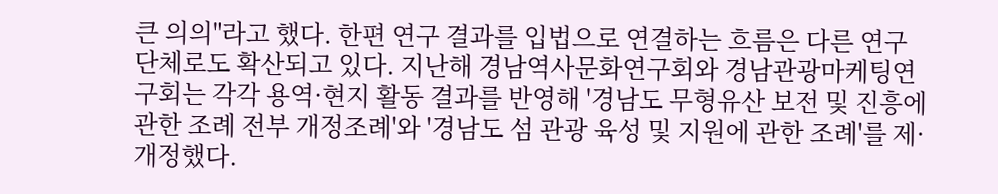큰 의의"라고 했다. 한편 연구 결과를 입법으로 연결하는 흐름은 다른 연구단체로도 확산되고 있다. 지난해 경남역사문화연구회와 경남관광마케팅연구회는 각각 용역·현지 활동 결과를 반영해 '경남도 무형유산 보전 및 진흥에 관한 조례 전부 개정조례'와 '경남도 섬 관광 육성 및 지원에 관한 조례'를 제·개정했다.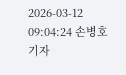2026-03-12 09:04:24 손병호 기자